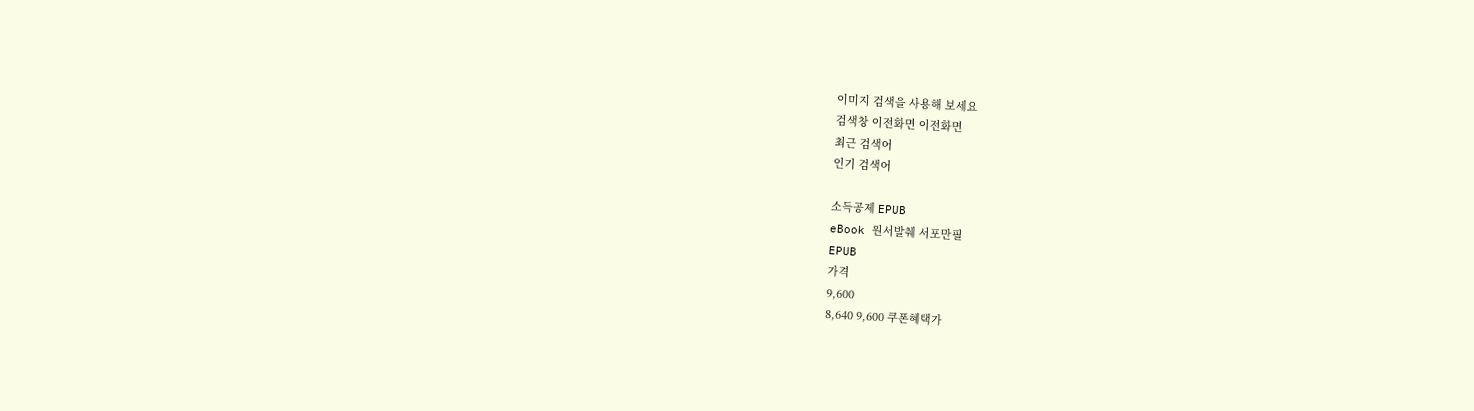이미지 검색을 사용해 보세요
검색창 이전화면 이전화면
최근 검색어
인기 검색어

소득공제 EPUB
eBook 원서발췌 서포만필
EPUB
가격
9,600
8,640 9,600 쿠폰혜택가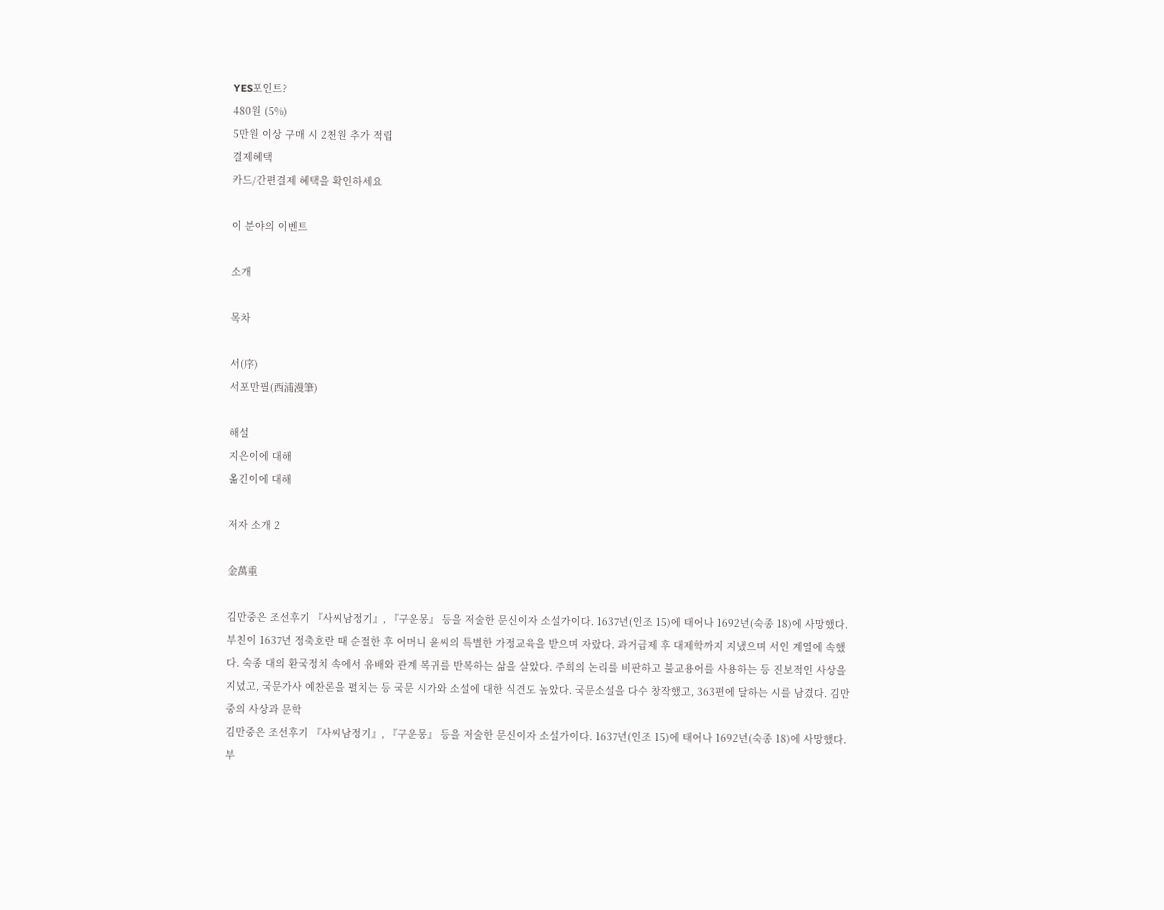YES포인트?
480원 (5%)
5만원 이상 구매 시 2천원 추가 적립
결제혜택
카드/간편결제 혜택을 확인하세요

이 분야의 이벤트

소개

목차

서(序)
서포만필(西浦漫筆)

해설
지은이에 대해
옮긴이에 대해

저자 소개 2

金萬重

김만중은 조선후기 『사씨남정기』, 『구운몽』 등을 저술한 문신이자 소설가이다. 1637년(인조 15)에 태어나 1692년(숙종 18)에 사망했다. 부친이 1637년 정축호란 때 순절한 후 어머니 윤씨의 특별한 가정교육을 받으며 자랐다. 과거급제 후 대제학까지 지냈으며 서인 계열에 속했다. 숙종 대의 환국정치 속에서 유배와 관계 복귀를 반복하는 삶을 살았다. 주희의 논리를 비판하고 불교용어를 사용하는 등 진보적인 사상을 지녔고, 국문가사 예찬론을 펼치는 등 국문 시가와 소설에 대한 식견도 높았다. 국문소설을 다수 창작했고, 363편에 달하는 시를 남겼다. 김만중의 사상과 문학
김만중은 조선후기 『사씨남정기』, 『구운몽』 등을 저술한 문신이자 소설가이다. 1637년(인조 15)에 태어나 1692년(숙종 18)에 사망했다. 부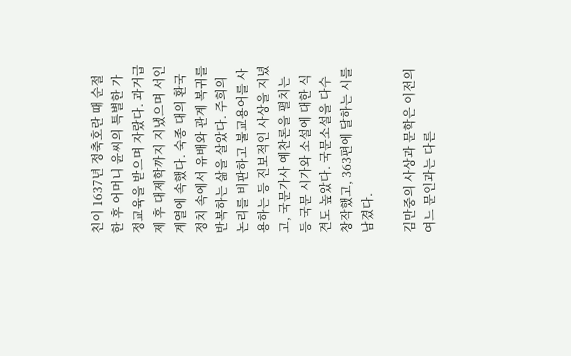친이 1637년 정축호란 때 순절한 후 어머니 윤씨의 특별한 가정교육을 받으며 자랐다. 과거급제 후 대제학까지 지냈으며 서인 계열에 속했다. 숙종 대의 환국정치 속에서 유배와 관계 복귀를 반복하는 삶을 살았다. 주희의 논리를 비판하고 불교용어를 사용하는 등 진보적인 사상을 지녔고, 국문가사 예찬론을 펼치는 등 국문 시가와 소설에 대한 식견도 높았다. 국문소설을 다수 창작했고, 363편에 달하는 시를 남겼다.

김만중의 사상과 문학은 이전의 여느 문인과는 다른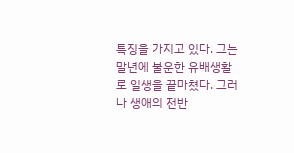특징을 가지고 있다. 그는 말년에 불운한 유배생활로 일생을 끝마쳤다. 그러나 생애의 전반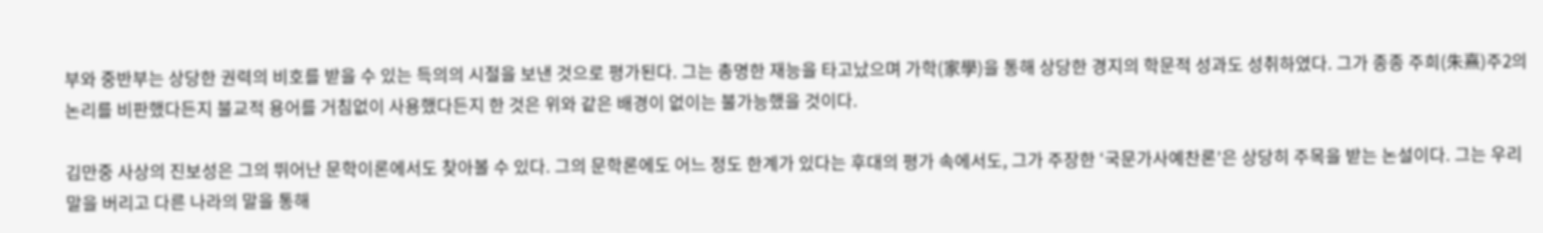부와 중반부는 상당한 권력의 비호를 받을 수 있는 득의의 시절을 보낸 것으로 평가된다. 그는 총명한 재능을 타고났으며 가학(家學)을 통해 상당한 경지의 학문적 성과도 성취하였다. 그가 종종 주희(朱熹)주2의 논리를 비판했다든지 불교적 용어를 거침없이 사용했다든지 한 것은 위와 같은 배경이 없이는 불가능했을 것이다.

김만중 사상의 진보성은 그의 뛰어난 문학이론에서도 찾아볼 수 있다. 그의 문학론에도 어느 정도 한계가 있다는 후대의 평가 속에서도, 그가 주장한 ‘국문가사예찬론’은 상당히 주목을 받는 논설이다. 그는 우리말을 버리고 다른 나라의 말을 통해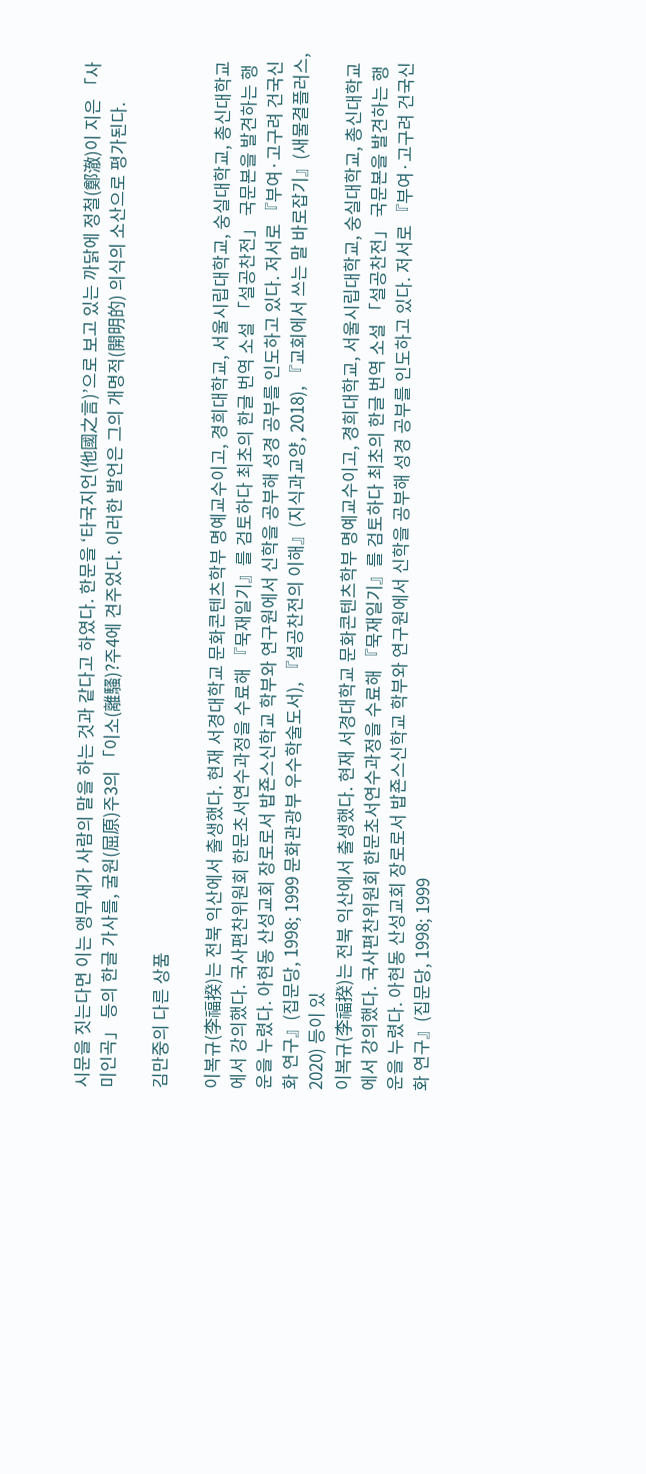시문을 짓는다면 이는 앵무새가 사람의 말을 하는 것과 같다고 하였다. 한문을 ‘타국지언(他國之言)’으로 보고 있는 까닭에 정철(鄭澈)이 지은 「사미인곡」 등의 한글 가사를, 굴원(屈原)주3의 「이소(離騷)?주4에 견주었다. 이러한 발언은 그의 개명적(開明的) 의식의 소산으로 평가된다.

김만중의 다른 상품

이복규(李福揆)는 전북 익산에서 출생했다. 현재 서경대학교 문화콘텐츠학부 명예교수이고, 경희대학교, 서울시립대학교, 숭실대학교, 총신대학교에서 강의했다. 국사편찬위원회 한문초서연수과정을 수료해 『묵재일기』를 검토하다 최초의 한글 번역 소설 「설공찬전」 국문본을 발견하는 행운을 누렸다. 아현동 산성교회 장로로서 밥죤스신학교 학부와 연구원에서 신학을 공부해 성경 공부를 인도하고 있다. 저서로 『부여·고구려 건국신화 연구』(집문당, 1998; 1999 문화관광부 우수학술도서), 『설공찬전의 이해』(지식과교양, 2018), 『교회에서 쓰는 말 바로잡기』(새물결플러스, 2020) 등이 있
이복규(李福揆)는 전북 익산에서 출생했다. 현재 서경대학교 문화콘텐츠학부 명예교수이고, 경희대학교, 서울시립대학교, 숭실대학교, 총신대학교에서 강의했다. 국사편찬위원회 한문초서연수과정을 수료해 『묵재일기』를 검토하다 최초의 한글 번역 소설 「설공찬전」 국문본을 발견하는 행운을 누렸다. 아현동 산성교회 장로로서 밥죤스신학교 학부와 연구원에서 신학을 공부해 성경 공부를 인도하고 있다. 저서로 『부여·고구려 건국신화 연구』(집문당, 1998; 1999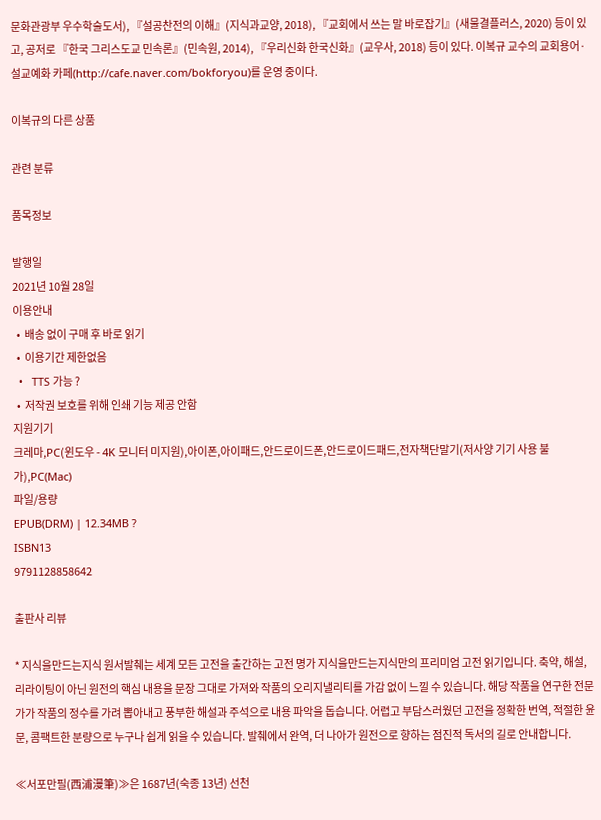문화관광부 우수학술도서), 『설공찬전의 이해』(지식과교양, 2018), 『교회에서 쓰는 말 바로잡기』(새물결플러스, 2020) 등이 있고, 공저로 『한국 그리스도교 민속론』(민속원, 2014), 『우리신화 한국신화』(교우사, 2018) 등이 있다. 이복규 교수의 교회용어·설교예화 카페(http://cafe.naver.com/bokforyou)를 운영 중이다.

이복규의 다른 상품

관련 분류

품목정보

발행일
2021년 10월 28일
이용안내
  •  배송 없이 구매 후 바로 읽기
  •  이용기간 제한없음
  •   TTS 가능 ?
  •  저작권 보호를 위해 인쇄 기능 제공 안함
지원기기
크레마,PC(윈도우 - 4K 모니터 미지원),아이폰,아이패드,안드로이드폰,안드로이드패드,전자책단말기(저사양 기기 사용 불가),PC(Mac)
파일/용량
EPUB(DRM) | 12.34MB ?
ISBN13
9791128858642

출판사 리뷰

* 지식을만드는지식 원서발췌는 세계 모든 고전을 출간하는 고전 명가 지식을만드는지식만의 프리미엄 고전 읽기입니다. 축약, 해설, 리라이팅이 아닌 원전의 핵심 내용을 문장 그대로 가져와 작품의 오리지낼리티를 가감 없이 느낄 수 있습니다. 해당 작품을 연구한 전문가가 작품의 정수를 가려 뽑아내고 풍부한 해설과 주석으로 내용 파악을 돕습니다. 어렵고 부담스러웠던 고전을 정확한 번역, 적절한 윤문, 콤팩트한 분량으로 누구나 쉽게 읽을 수 있습니다. 발췌에서 완역, 더 나아가 원전으로 향하는 점진적 독서의 길로 안내합니다.

≪서포만필(西浦漫筆)≫은 1687년(숙종 13년) 선천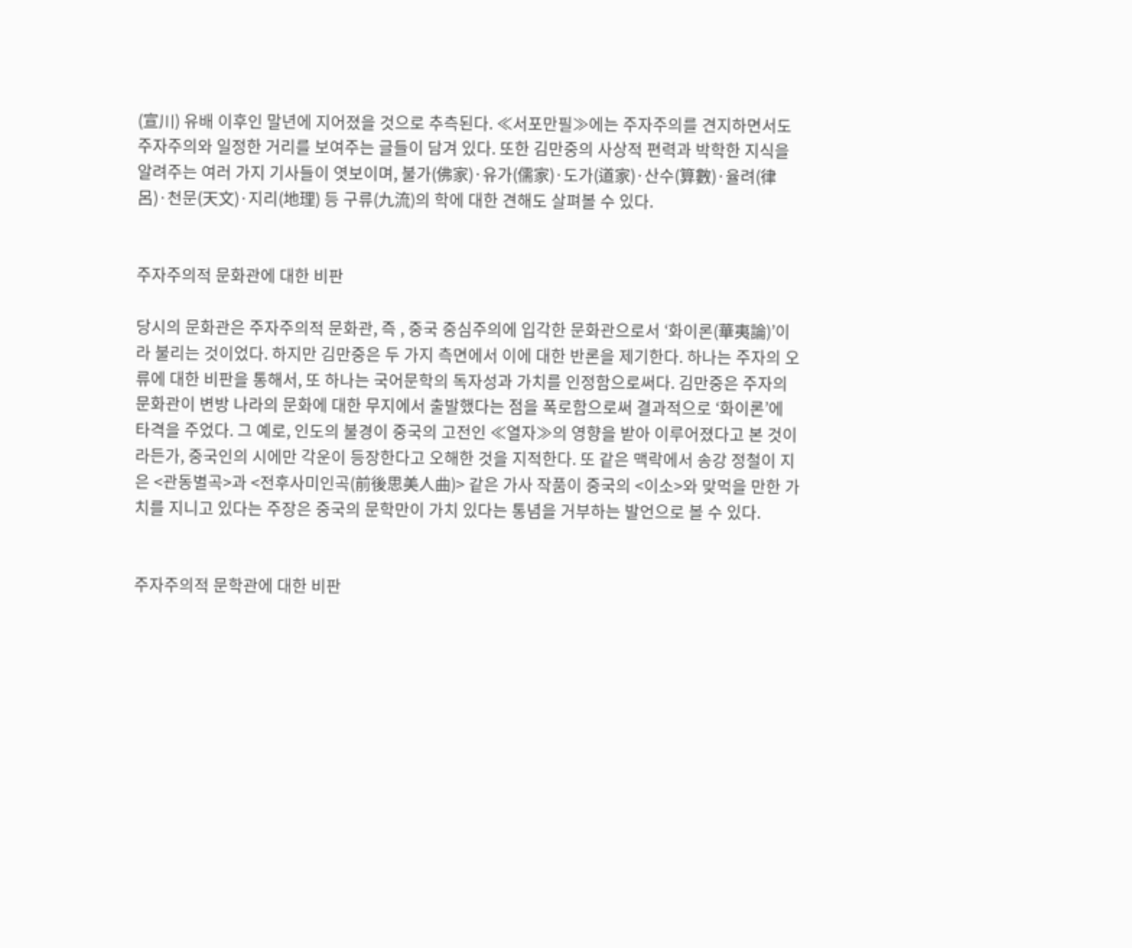(宣川) 유배 이후인 말년에 지어졌을 것으로 추측된다. ≪서포만필≫에는 주자주의를 견지하면서도 주자주의와 일정한 거리를 보여주는 글들이 담겨 있다. 또한 김만중의 사상적 편력과 박학한 지식을 알려주는 여러 가지 기사들이 엿보이며, 불가(佛家)·유가(儒家)·도가(道家)·산수(算數)·율려(律呂)·천문(天文)·지리(地理) 등 구류(九流)의 학에 대한 견해도 살펴볼 수 있다.


주자주의적 문화관에 대한 비판

당시의 문화관은 주자주의적 문화관, 즉 , 중국 중심주의에 입각한 문화관으로서 ‘화이론(華夷論)’이라 불리는 것이었다. 하지만 김만중은 두 가지 측면에서 이에 대한 반론을 제기한다. 하나는 주자의 오류에 대한 비판을 통해서, 또 하나는 국어문학의 독자성과 가치를 인정함으로써다. 김만중은 주자의 문화관이 변방 나라의 문화에 대한 무지에서 출발했다는 점을 폭로함으로써 결과적으로 ‘화이론’에 타격을 주었다. 그 예로, 인도의 불경이 중국의 고전인 ≪열자≫의 영향을 받아 이루어졌다고 본 것이라든가, 중국인의 시에만 각운이 등장한다고 오해한 것을 지적한다. 또 같은 맥락에서 송강 정철이 지은 <관동별곡>과 <전후사미인곡(前後思美人曲)> 같은 가사 작품이 중국의 <이소>와 맞먹을 만한 가치를 지니고 있다는 주장은 중국의 문학만이 가치 있다는 통념을 거부하는 발언으로 볼 수 있다.


주자주의적 문학관에 대한 비판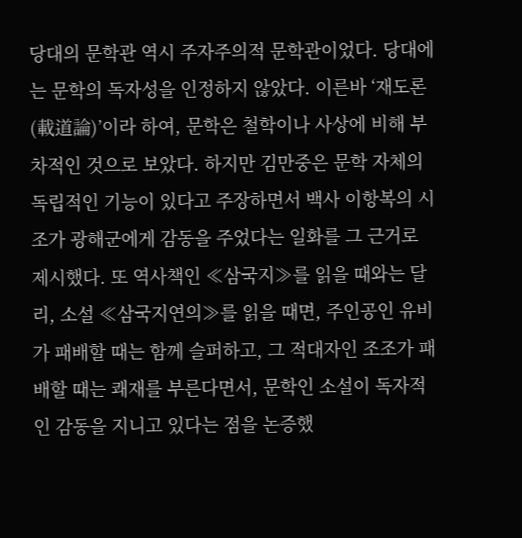당대의 문학관 역시 주자주의적 문학관이었다. 당대에는 문학의 독자성을 인정하지 않았다. 이른바 ‘재도론(載道論)’이라 하여, 문학은 철학이나 사상에 비해 부차적인 것으로 보았다. 하지만 김만중은 문학 자체의 독립적인 기능이 있다고 주장하면서 백사 이항복의 시조가 광해군에게 감동을 주었다는 일화를 그 근거로 제시했다. 또 역사책인 ≪삼국지≫를 읽을 때와는 달리, 소설 ≪삼국지연의≫를 읽을 때면, 주인공인 유비가 패배할 때는 함께 슬퍼하고, 그 적대자인 조조가 패배할 때는 쾌재를 부른다면서, 문학인 소설이 독자적인 감동을 지니고 있다는 점을 논증했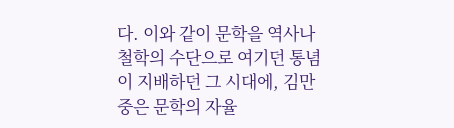다. 이와 같이 문학을 역사나 철학의 수단으로 여기던 통념이 지배하던 그 시대에, 김만중은 문학의 자율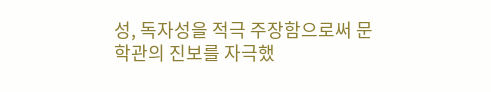성, 독자성을 적극 주장함으로써 문학관의 진보를 자극했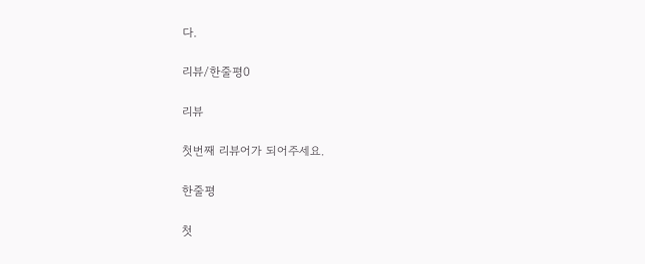다.

리뷰/한줄평0

리뷰

첫번째 리뷰어가 되어주세요.

한줄평

첫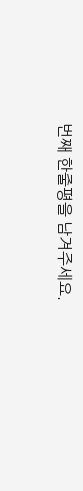번째 한줄평을 남겨주세요.